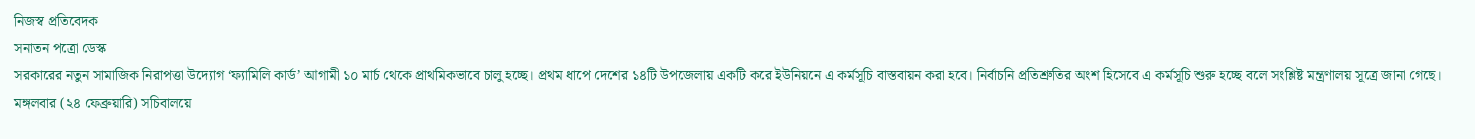নিজস্ব প্রতিবেদক
সনাতন পত্রো ডেস্ক
সরকারের নতুন সামাজিক নিরাপত্তা উদ্যোগ ‘ফ্যামিলি কার্ড’ আগামী ১০ মার্চ থেকে প্রাথমিকভাবে চালু হচ্ছে। প্রথম ধাপে দেশের ১৪টি উপজেলায় একটি করে ইউনিয়নে এ কর্মসূচি বাস্তবায়ন করা হবে। নির্বাচনি প্রতিশ্রুতির অংশ হিসেবে এ কর্মসূচি শুরু হচ্ছে বলে সংশ্লিষ্ট মন্ত্রণালয় সূত্রে জানা গেছে।
মঙ্গলবার (২৪ ফেব্রুয়ারি) সচিবালয়ে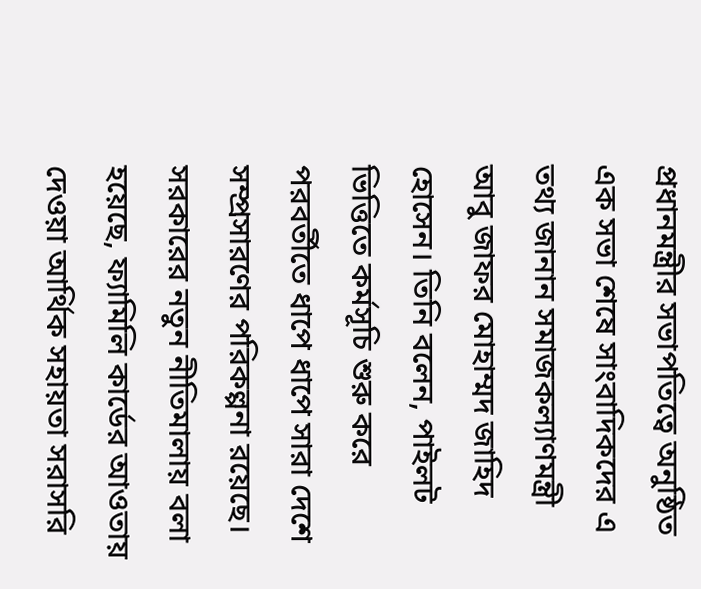প্রধানমন্ত্রীর সভাপতিত্বে অনুষ্ঠিত এক সভা শেষে সাংবাদিকদের এ তথ্য জানান সমাজকল্যাণমন্ত্রী আবু জাফর মোহাম্মদ জাহিদ হোসেন। তিনি বলেন, পাইলট ভিত্তিতে কর্মসূচি শুরু করে পরবর্তীতে ধাপে ধাপে সারা দেশে সম্প্রসারণের পরিকল্পনা রয়েছে।
সরকারের নতুন নীতিমালায় বলা হয়েছে, ফ্যামিলি কার্ডের আওতায় দেওয়া আর্থিক সহায়তা সরাসরি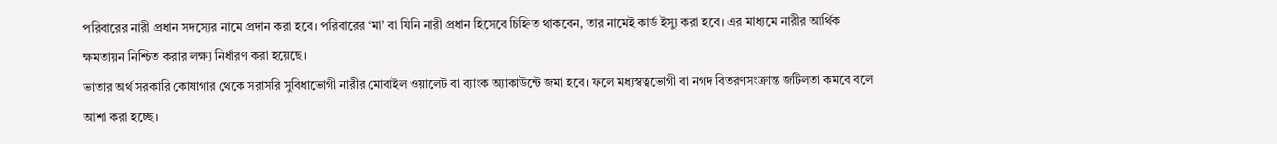পরিবারের নারী প্রধান সদস্যের নামে প্রদান করা হবে। পরিবারের ‘মা’ বা যিনি নারী প্রধান হিসেবে চিহ্নিত থাকবেন, তার নামেই কার্ড ইস্যু করা হবে। এর মাধ্যমে নারীর আর্থিক ক্ষমতায়ন নিশ্চিত করার লক্ষ্য নির্ধারণ করা হয়েছে।
ভাতার অর্থ সরকারি কোষাগার থেকে সরাসরি সুবিধাভোগী নারীর মোবাইল ওয়ালেট বা ব্যাংক অ্যাকাউন্টে জমা হবে। ফলে মধ্যস্বত্বভোগী বা নগদ বিতরণসংক্রান্ত জটিলতা কমবে বলে আশা করা হচ্ছে।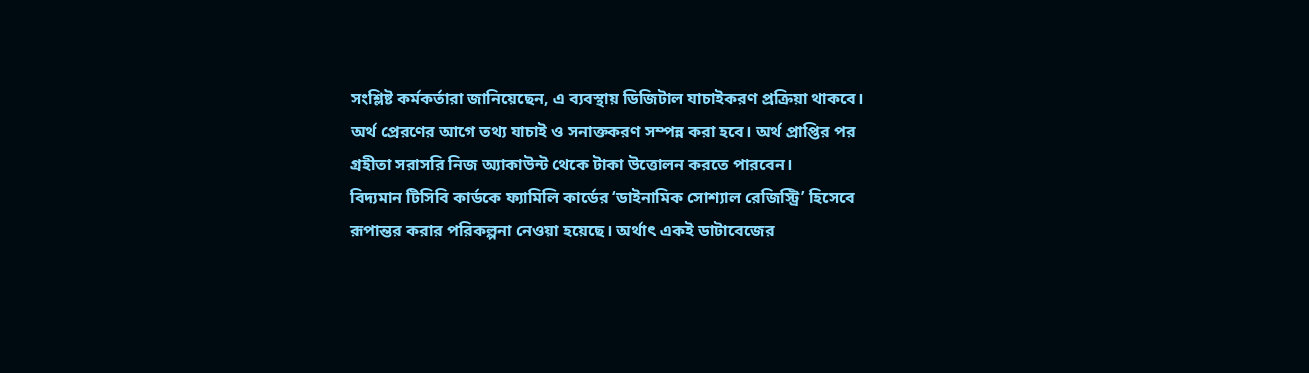সংশ্লিষ্ট কর্মকর্তারা জানিয়েছেন, এ ব্যবস্থায় ডিজিটাল যাচাইকরণ প্রক্রিয়া থাকবে। অর্থ প্রেরণের আগে তথ্য যাচাই ও সনাক্তকরণ সম্পন্ন করা হবে। অর্থ প্রাপ্তির পর গ্রহীতা সরাসরি নিজ অ্যাকাউন্ট থেকে টাকা উত্তোলন করতে পারবেন।
বিদ্যমান টিসিবি কার্ডকে ফ্যামিলি কার্ডের ‘ডাইনামিক সোশ্যাল রেজিস্ট্রি’ হিসেবে রূপান্তর করার পরিকল্পনা নেওয়া হয়েছে। অর্থাৎ একই ডাটাবেজের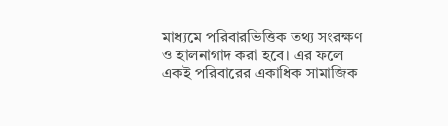মাধ্যমে পরিবারভিত্তিক তথ্য সংরক্ষণ ও হালনাগাদ করা হবে। এর ফলে একই পরিবারের একাধিক সামাজিক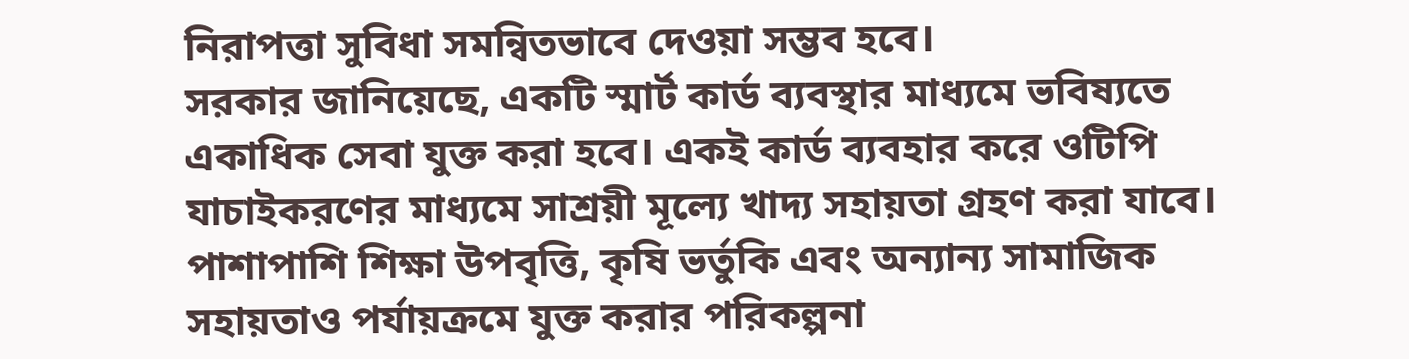নিরাপত্তা সুবিধা সমন্বিতভাবে দেওয়া সম্ভব হবে।
সরকার জানিয়েছে, একটি স্মার্ট কার্ড ব্যবস্থার মাধ্যমে ভবিষ্যতে একাধিক সেবা যুক্ত করা হবে। একই কার্ড ব্যবহার করে ওটিপি যাচাইকরণের মাধ্যমে সাশ্রয়ী মূল্যে খাদ্য সহায়তা গ্রহণ করা যাবে। পাশাপাশি শিক্ষা উপবৃত্তি, কৃষি ভর্তুকি এবং অন্যান্য সামাজিক সহায়তাও পর্যায়ক্রমে যুক্ত করার পরিকল্পনা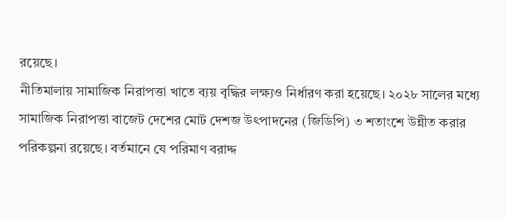রয়েছে।
নীতিমালায় সামাজিক নিরাপত্তা খাতে ব্যয় বৃদ্ধির লক্ষ্যও নির্ধারণ করা হয়েছে। ২০২৮ সালের মধ্যে সামাজিক নিরাপত্তা বাজেট দেশের মোট দেশজ উৎপাদনের (জিডিপি) ৩ শতাংশে উন্নীত করার পরিকল্পনা রয়েছে। বর্তমানে যে পরিমাণ বরাদ্দ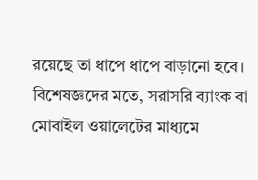রয়েছে তা ধাপে ধাপে বাড়ানো হবে।
বিশেষজ্ঞদের মতে, সরাসরি ব্যাংক বা মোবাইল ওয়ালেটের মাধ্যমে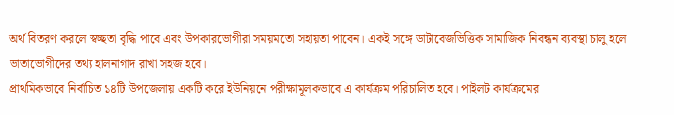অর্থ বিতরণ করলে স্বচ্ছতা বৃদ্ধি পাবে এবং উপকারভোগীরা সময়মতো সহায়তা পাবেন। একই সঙ্গে ডাটাবেজভিত্তিক সামাজিক নিবন্ধন ব্যবস্থা চালু হলে ভাতাভোগীদের তথ্য হালনাগাদ রাখা সহজ হবে।
প্রাথমিকভাবে নির্বাচিত ১৪টি উপজেলায় একটি করে ইউনিয়নে পরীক্ষামূলকভাবে এ কার্যক্রম পরিচালিত হবে। পাইলট কার্যক্রমের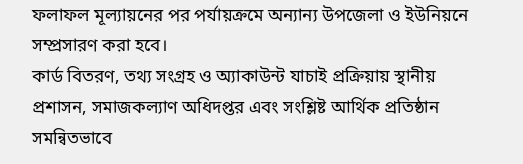ফলাফল মূল্যায়নের পর পর্যায়ক্রমে অন্যান্য উপজেলা ও ইউনিয়নে সম্প্রসারণ করা হবে।
কার্ড বিতরণ, তথ্য সংগ্রহ ও অ্যাকাউন্ট যাচাই প্রক্রিয়ায় স্থানীয় প্রশাসন, সমাজকল্যাণ অধিদপ্তর এবং সংশ্লিষ্ট আর্থিক প্রতিষ্ঠান সমন্বিতভাবে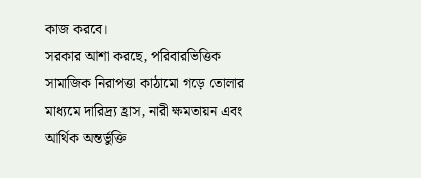কাজ করবে।
সরকার আশা করছে, পরিবারভিত্তিক সামাজিক নিরাপত্তা কাঠামো গড়ে তোলার মাধ্যমে দারিদ্র্য হ্রাস, নারী ক্ষমতায়ন এবং আর্থিক অন্তর্ভুক্তি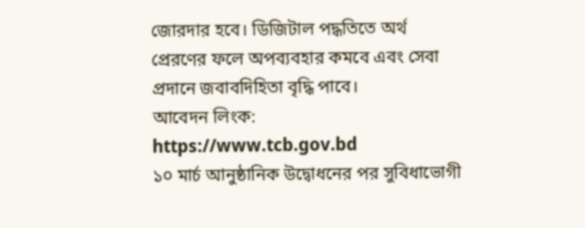জোরদার হবে। ডিজিটাল পদ্ধতিতে অর্থ প্রেরণের ফলে অপব্যবহার কমবে এবং সেবা প্রদানে জবাবদিহিতা বৃদ্ধি পাবে।
আবেদন লিংক:
https://www.tcb.gov.bd
১০ মার্চ আনুষ্ঠানিক উদ্বোধনের পর সুবিধাভোগী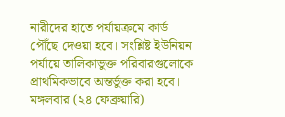নারীদের হাতে পর্যায়ক্রমে কার্ড পৌঁছে দেওয়া হবে। সংশ্লিষ্ট ইউনিয়ন পর্যায়ে তালিকাভুক্ত পরিবারগুলোকে প্রাথমিকভাবে অন্তর্ভুক্ত করা হবে।
মঙ্গলবার (২৪ ফেব্রুয়ারি)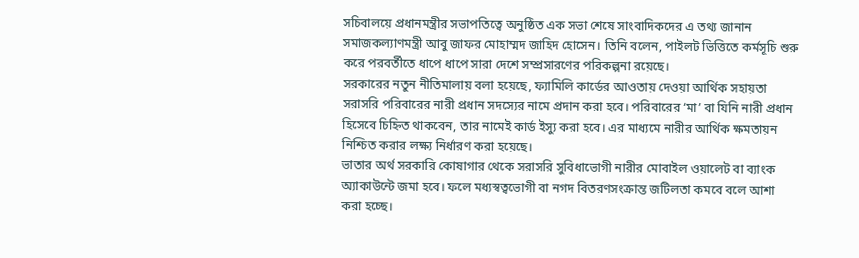সচিবালয়ে প্রধানমন্ত্রীর সভাপতিত্বে অনুষ্ঠিত এক সভা শেষে সাংবাদিকদের এ তথ্য জানান সমাজকল্যাণমন্ত্রী আবু জাফর মোহাম্মদ জাহিদ হোসেন। তিনি বলেন, পাইলট ভিত্তিতে কর্মসূচি শুরু করে পরবর্তীতে ধাপে ধাপে সারা দেশে সম্প্রসারণের পরিকল্পনা রয়েছে।
সরকারের নতুন নীতিমালায় বলা হয়েছে, ফ্যামিলি কার্ডের আওতায় দেওয়া আর্থিক সহায়তা সরাসরি পরিবারের নারী প্রধান সদস্যের নামে প্রদান করা হবে। পরিবারের ‘মা’ বা যিনি নারী প্রধান হিসেবে চিহ্নিত থাকবেন, তার নামেই কার্ড ইস্যু করা হবে। এর মাধ্যমে নারীর আর্থিক ক্ষমতায়ন নিশ্চিত করার লক্ষ্য নির্ধারণ করা হয়েছে।
ভাতার অর্থ সরকারি কোষাগার থেকে সরাসরি সুবিধাভোগী নারীর মোবাইল ওয়ালেট বা ব্যাংক অ্যাকাউন্টে জমা হবে। ফলে মধ্যস্বত্বভোগী বা নগদ বিতরণসংক্রান্ত জটিলতা কমবে বলে আশা করা হচ্ছে।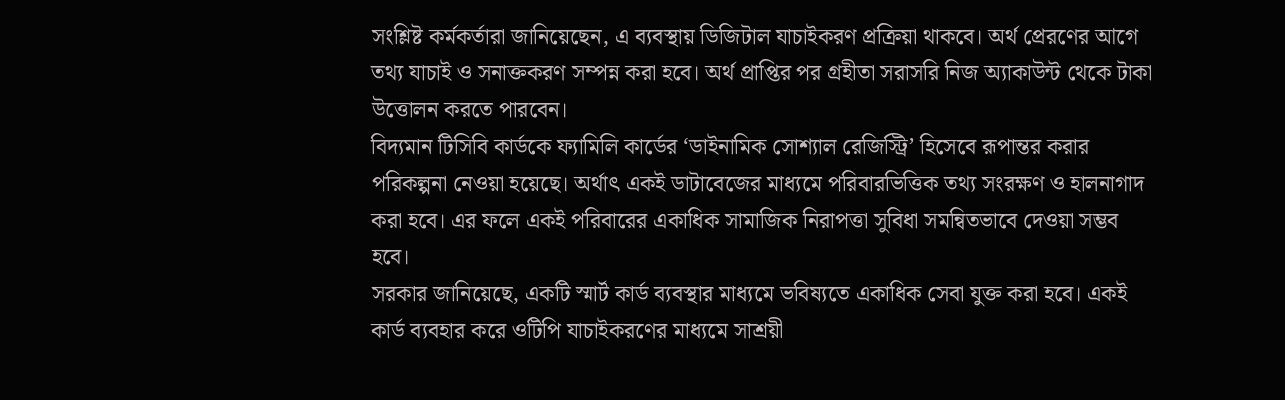সংশ্লিষ্ট কর্মকর্তারা জানিয়েছেন, এ ব্যবস্থায় ডিজিটাল যাচাইকরণ প্রক্রিয়া থাকবে। অর্থ প্রেরণের আগে তথ্য যাচাই ও সনাক্তকরণ সম্পন্ন করা হবে। অর্থ প্রাপ্তির পর গ্রহীতা সরাসরি নিজ অ্যাকাউন্ট থেকে টাকা উত্তোলন করতে পারবেন।
বিদ্যমান টিসিবি কার্ডকে ফ্যামিলি কার্ডের ‘ডাইনামিক সোশ্যাল রেজিস্ট্রি’ হিসেবে রূপান্তর করার পরিকল্পনা নেওয়া হয়েছে। অর্থাৎ একই ডাটাবেজের মাধ্যমে পরিবারভিত্তিক তথ্য সংরক্ষণ ও হালনাগাদ করা হবে। এর ফলে একই পরিবারের একাধিক সামাজিক নিরাপত্তা সুবিধা সমন্বিতভাবে দেওয়া সম্ভব হবে।
সরকার জানিয়েছে, একটি স্মার্ট কার্ড ব্যবস্থার মাধ্যমে ভবিষ্যতে একাধিক সেবা যুক্ত করা হবে। একই কার্ড ব্যবহার করে ওটিপি যাচাইকরণের মাধ্যমে সাশ্রয়ী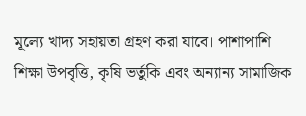মূল্যে খাদ্য সহায়তা গ্রহণ করা যাবে। পাশাপাশি শিক্ষা উপবৃত্তি, কৃষি ভর্তুকি এবং অন্যান্য সামাজিক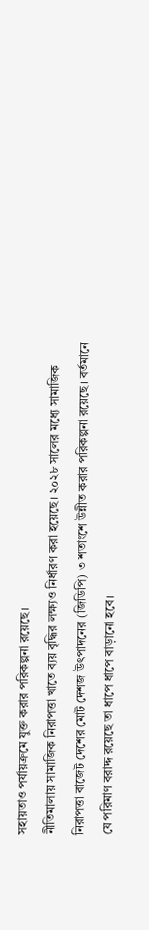সহায়তাও পর্যায়ক্রমে যুক্ত করার পরিকল্পনা রয়েছে।
নীতিমালায় সামাজিক নিরাপত্তা খাতে ব্যয় বৃদ্ধির লক্ষ্যও নির্ধারণ করা হয়েছে। ২০২৮ সালের মধ্যে সামাজিক নিরাপত্তা বাজেট দেশের মোট দেশজ উৎপাদনের (জিডিপি) ৩ শতাংশে উন্নীত করার পরিকল্পনা রয়েছে। বর্তমানে যে পরিমাণ বরাদ্দ রয়েছে তা ধাপে ধাপে বাড়ানো হবে।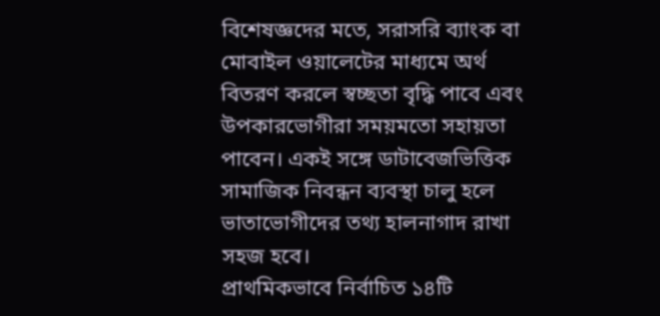বিশেষজ্ঞদের মতে, সরাসরি ব্যাংক বা মোবাইল ওয়ালেটের মাধ্যমে অর্থ বিতরণ করলে স্বচ্ছতা বৃদ্ধি পাবে এবং উপকারভোগীরা সময়মতো সহায়তা পাবেন। একই সঙ্গে ডাটাবেজভিত্তিক সামাজিক নিবন্ধন ব্যবস্থা চালু হলে ভাতাভোগীদের তথ্য হালনাগাদ রাখা সহজ হবে।
প্রাথমিকভাবে নির্বাচিত ১৪টি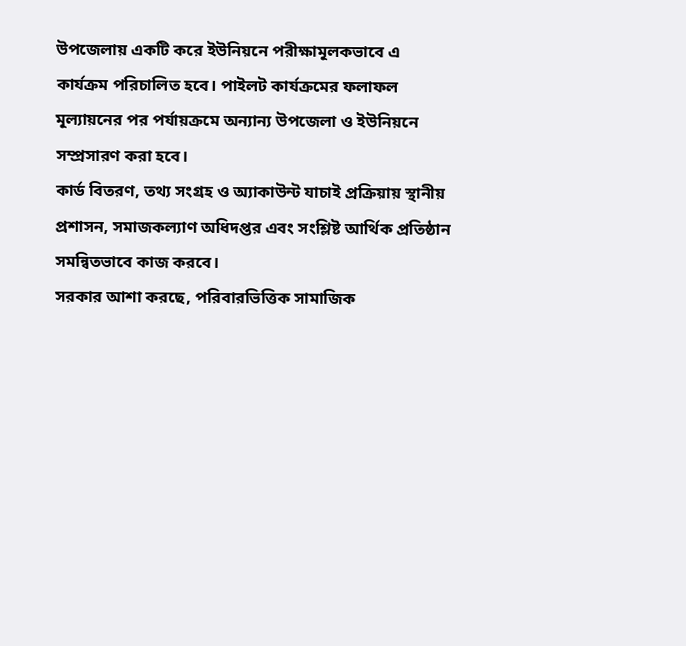উপজেলায় একটি করে ইউনিয়নে পরীক্ষামূলকভাবে এ কার্যক্রম পরিচালিত হবে। পাইলট কার্যক্রমের ফলাফল মূল্যায়নের পর পর্যায়ক্রমে অন্যান্য উপজেলা ও ইউনিয়নে সম্প্রসারণ করা হবে।
কার্ড বিতরণ, তথ্য সংগ্রহ ও অ্যাকাউন্ট যাচাই প্রক্রিয়ায় স্থানীয় প্রশাসন, সমাজকল্যাণ অধিদপ্তর এবং সংশ্লিষ্ট আর্থিক প্রতিষ্ঠান সমন্বিতভাবে কাজ করবে।
সরকার আশা করছে, পরিবারভিত্তিক সামাজিক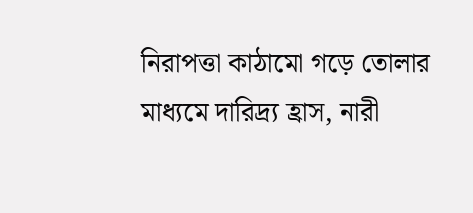নিরাপত্তা কাঠামো গড়ে তোলার মাধ্যমে দারিদ্র্য হ্রাস, নারী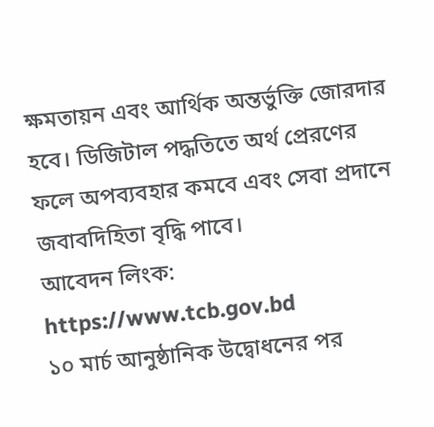ক্ষমতায়ন এবং আর্থিক অন্তর্ভুক্তি জোরদার হবে। ডিজিটাল পদ্ধতিতে অর্থ প্রেরণের ফলে অপব্যবহার কমবে এবং সেবা প্রদানে জবাবদিহিতা বৃদ্ধি পাবে।
আবেদন লিংক:
https://www.tcb.gov.bd
১০ মার্চ আনুষ্ঠানিক উদ্বোধনের পর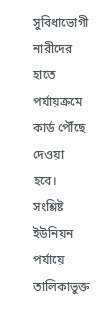সুবিধাভোগী নারীদের হাতে পর্যায়ক্রমে কার্ড পৌঁছে দেওয়া হবে। সংশ্লিষ্ট ইউনিয়ন পর্যায়ে তালিকাভুক্ত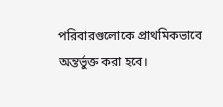পরিবারগুলোকে প্রাথমিকভাবে অন্তর্ভুক্ত করা হবে।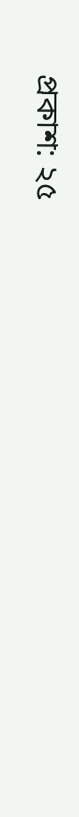প্রকাশ: ২৫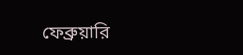ফেব্রুয়ারি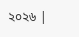২০২৬ |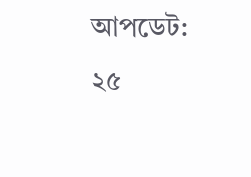আপডেট: ২৫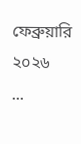ফেব্রুয়ারি ২০২৬
...